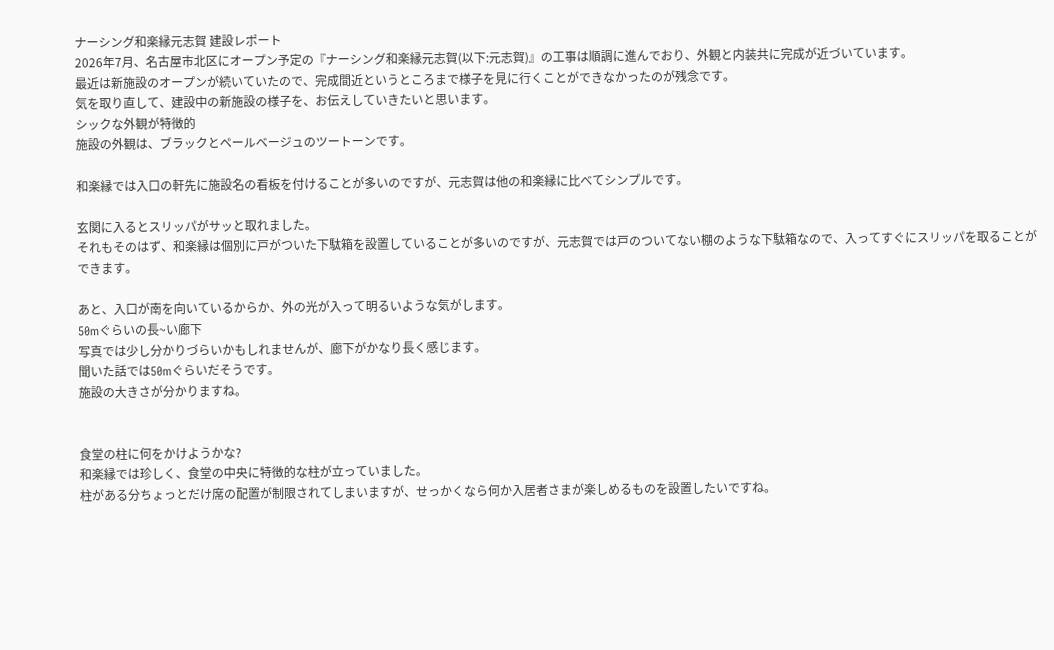ナーシング和楽縁元志賀 建設レポート
2026年7月、名古屋市北区にオープン予定の『ナーシング和楽縁元志賀(以下:元志賀)』の工事は順調に進んでおり、外観と内装共に完成が近づいています。
最近は新施設のオープンが続いていたので、完成間近というところまで様子を見に行くことができなかったのが残念です。
気を取り直して、建設中の新施設の様子を、お伝えしていきたいと思います。
シックな外観が特徴的
施設の外観は、ブラックとペールベージュのツートーンです。

和楽縁では入口の軒先に施設名の看板を付けることが多いのですが、元志賀は他の和楽縁に比べてシンプルです。

玄関に入るとスリッパがサッと取れました。
それもそのはず、和楽縁は個別に戸がついた下駄箱を設置していることが多いのですが、元志賀では戸のついてない棚のような下駄箱なので、入ってすぐにスリッパを取ることができます。

あと、入口が南を向いているからか、外の光が入って明るいような気がします。
50mぐらいの長~い廊下
写真では少し分かりづらいかもしれませんが、廊下がかなり長く感じます。
聞いた話では50mぐらいだそうです。
施設の大きさが分かりますね。


食堂の柱に何をかけようかな?
和楽縁では珍しく、食堂の中央に特徴的な柱が立っていました。
柱がある分ちょっとだけ席の配置が制限されてしまいますが、せっかくなら何か入居者さまが楽しめるものを設置したいですね。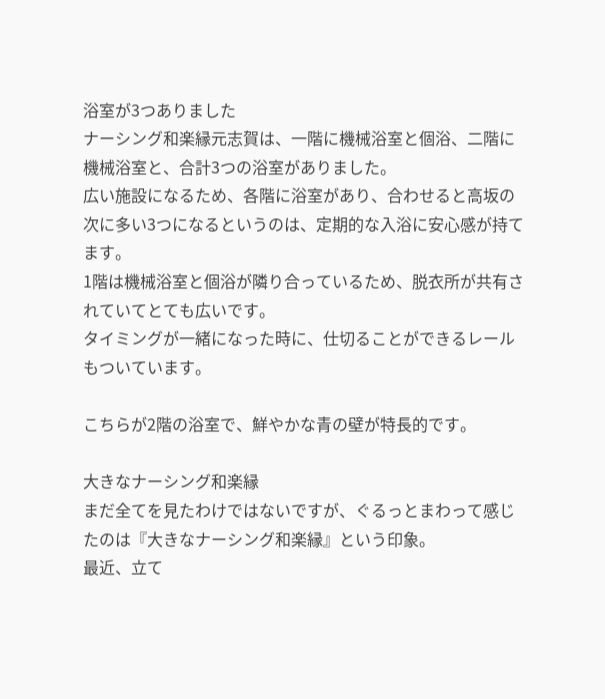浴室が3つありました
ナーシング和楽縁元志賀は、一階に機械浴室と個浴、二階に機械浴室と、合計3つの浴室がありました。
広い施設になるため、各階に浴室があり、合わせると高坂の次に多い3つになるというのは、定期的な入浴に安心感が持てます。
1階は機械浴室と個浴が隣り合っているため、脱衣所が共有されていてとても広いです。
タイミングが一緒になった時に、仕切ることができるレールもついています。

こちらが2階の浴室で、鮮やかな青の壁が特長的です。

大きなナーシング和楽縁
まだ全てを見たわけではないですが、ぐるっとまわって感じたのは『大きなナーシング和楽縁』という印象。
最近、立て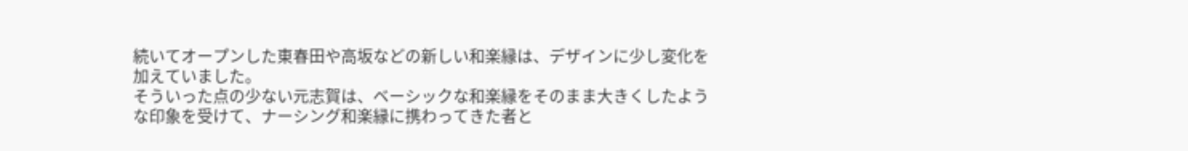続いてオープンした東春田や高坂などの新しい和楽縁は、デザインに少し変化を加えていました。
そういった点の少ない元志賀は、ベーシックな和楽縁をそのまま大きくしたような印象を受けて、ナーシング和楽縁に携わってきた者と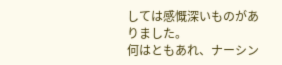しては感慨深いものがありました。
何はともあれ、ナーシン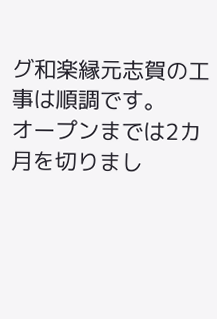グ和楽縁元志賀の工事は順調です。
オープンまでは2カ月を切りまし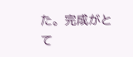た。完成がとて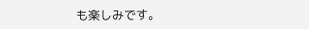も楽しみです。